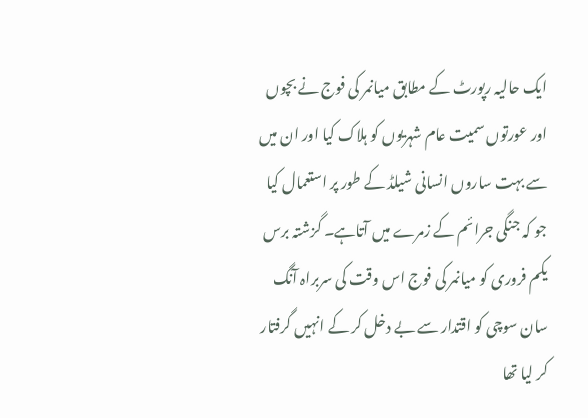ایک حالیہ رپورٹ کے مطابق میانمر کی فوج نے بچوں اور عورتوں سمیت عام شہریوں کو ہلاک کیا اور ان میں سے بہت ساروں انسانی شیلڈ کے طور پر استعمال کیا جو کہ جنگی جرائم کے زمرے میں آتاہے۔ گزشتہ برس یکم فروری کو میانمر کی فوج اس وقت کی سربراہ آنگ سان سوچی کو اقتدار سے بے دخل کر کے انہیں گرفتار کر لیا تھا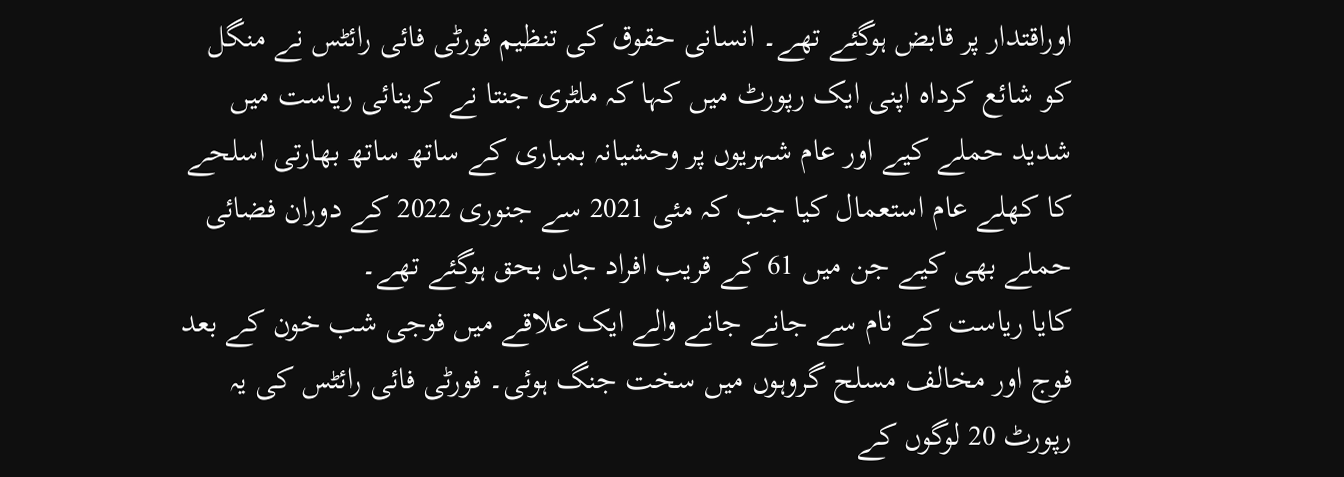اوراقتدار پر قابض ہوگئے تھے۔ انسانی حقوق کی تنظیم فورٹی فائی رائٹس نے منگل کو شائع کرداہ اپنی ایک رپورٹ میں کہا کہ ملٹری جنتا نے کرینائی ریاست میں شدید حملے کیے اور عام شہریوں پر وحشیانہ بمباری کے ساتھ ساتھ بھارتی اسلحے کا کھلے عام استعمال کیا جب کہ مئی 2021 سے جنوری 2022 کے دوران فضائی حملے بھی کیے جن میں 61 کے قریب افراد جاں بحق ہوگئے تھے۔
کایا ریاست کے نام سے جانے جانے والے ایک علاقے میں فوجی شب خون کے بعد فوج اور مخالف مسلح گروہوں میں سخت جنگ ہوئی۔ فورٹی فائی رائٹس کی یہ رپورٹ 20 لوگوں کے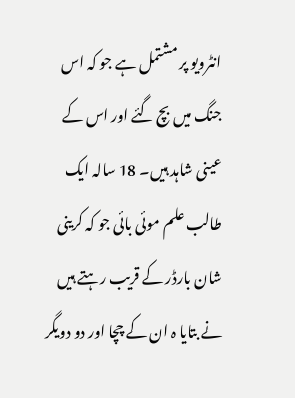انٹرویو پر مشتمل ہے جو کہ اس جنگ میں بچ گئے اور اس کے عینی شاہد ہیں۔ 18 سالہ ایک طالب علم موئی بائی جو کہ کرینی شان بارڈر کے قریب رہتے ہیں نے بتایا ہ ان کے چچا اور دو دویگر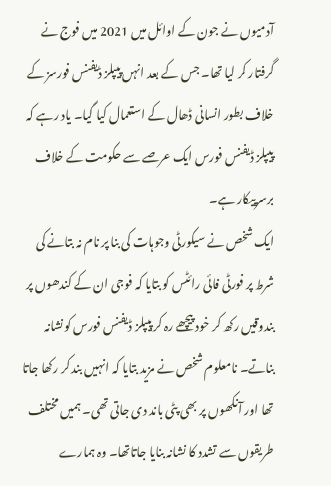آدمیوں نے جون کے اوائل میں 2021 میں فوج نے گرفتار کر لیا تھا۔ جس کے بعد انہں پیپلز ڈیفنس فورسز کے خلاف بطور انسانی ڈھال کے استعمال کیا گیا۔ یاد رہے کہ پیپلز ڈیفنس فورس ایک عرصے سے حکومت کے خلاف برسرپیکار ہے۔
ایک شخص نے سیکورٹی وجوہات کی بنا پر نام نہ بتانے کی شرط پر فورٹی فائی رائٹس کو بتایا کہ فوجی ان کے کندھوں پر بندوقیں رکھ کر خود پیچھے رہ کر پیپلز ڈیفنس فورس کونشانہ بناتے۔ نامعلوم شخص نے مزید بتایا کہ انہیں بند کر رکھا جاتا تھا اور آنکھوں پر بھی پٹی باند دی جاتی تھی۔ ہمیں مختلف طریقوں سے تشدد کا نشانہ بنایا جاتاتھا۔ وہ ہمارے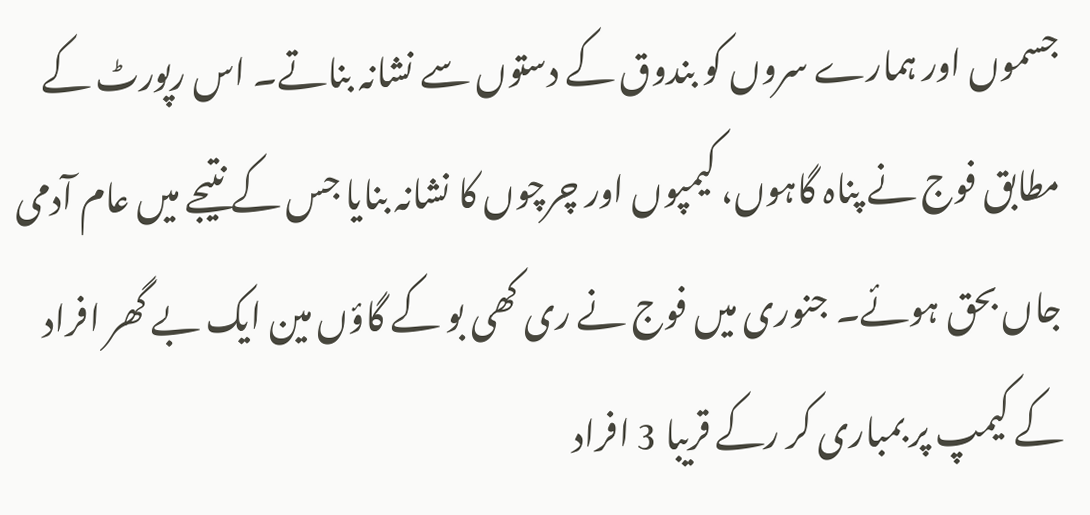جسموں اور ہمارے سروں کو بندوق کے دستوں سے نشانہ بناتے۔ اس رپورٹ کے مطابق فوج نے پناہ گاہوں، کیمپوں اور چرچوں کا نشانہ بنایا جس کے نتیجے میں عام آدمی جاں بحق ہوئے۔ جنوری میں فوج نے ری کھی بو کے گاؤں مین ایک بے گھر افراد کے کیمپ پر بمباری کر رکے قریبا 3 افراد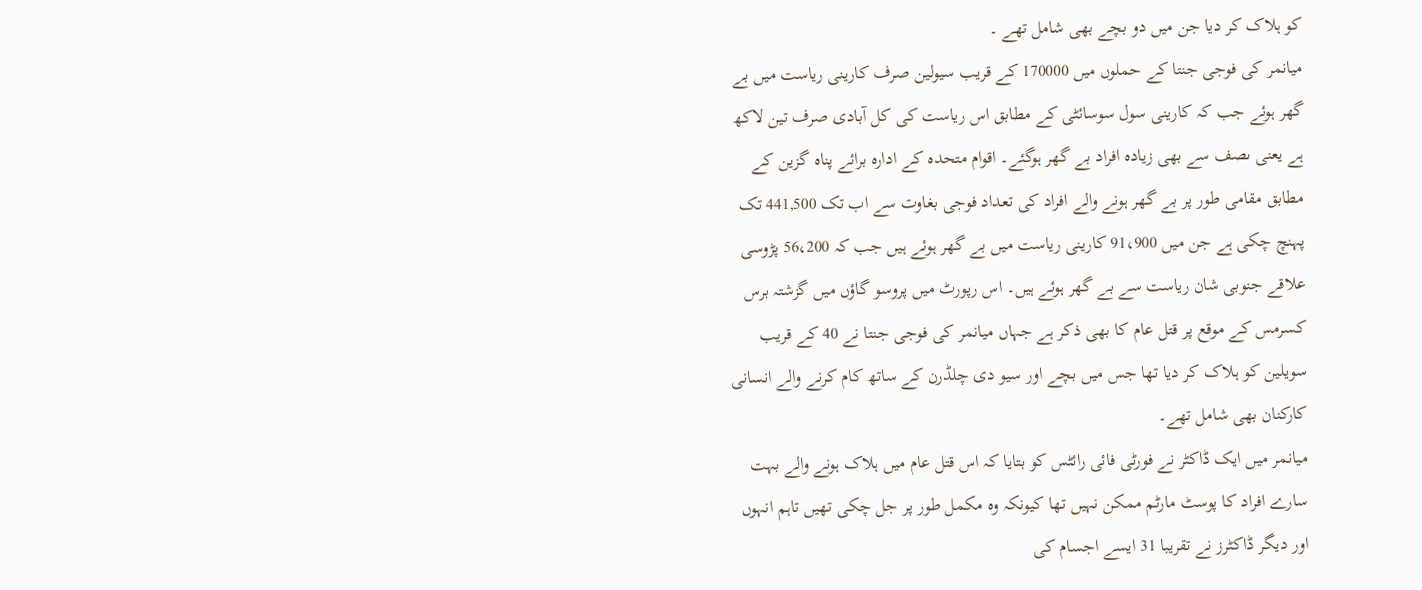کو ہلاک کر دیا جن میں دو بچے بھی شامل تھے ۔
میانمر کی فوجی جنتا کے حملوں میں 170000 کے قریب سیولین صرف کارینی ریاست میں بے گھر ہوئے جب کہ کارینی سول سوسائٹی کے مطابق اس ریاست کی کل آبادی صرف تین لاکھ ہے یعنی ںصف سے بھی زیادہ افراد بے گھر ہوگئے۔ اقوام متحدہ کے ادارہ برائے پناہ گزین کے مطابق مقامی طور پر بے گھر ہونے والے افراد کی تعداد فوجی بغاوت سے اب تک 441,500 تک پہنچ چکی ہے جن میں 91،900 کارینی ریاست میں بے گھر ہوئے ہیں جب کہ 56،200 پڑوسی علاقے جنوبی شان ریاست سے بے گھر ہوئے ہیں۔ اس رپورٹ میں پروسو گاؤں میں گزشتہ برس کسرمس کے موقع پر قتل عام کا بھی ذکر ہے جہاں میانمر کی فوجی جنتا نے 40 کے قریب سویلین کو ہلاک کر دیا تھا جس میں بچے اور سیو دی چلڈرن کے ساتھ کام کرنے والے انسانی کارکنان بھی شامل تھے۔
میانمر میں ایک ڈاکٹر نے فورٹی فائی رائٹس کو بتایا کہ اس قتل عام میں ہلاک ہونے والے بہت سارے افراد کا پوسٹ مارٹم ممکن نہیں تھا کیونکہ وہ مکمل طور پر جل چکی تھیں تاہم انہوں اور دیگر ڈاکٹرز نے تقریبا 31 ایسے اجسام کی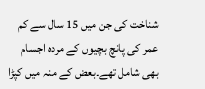شناخت کی جن میں 15 سال سے کم عمر کی پانچ بچیوں کے مردہ اجسام بھی شامل تھے۔بعض کے منہ میں کپڑا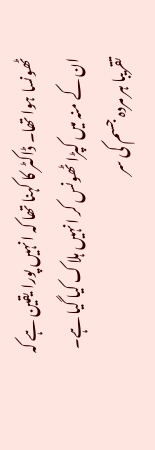ٹھونسا ہوا تھا۔ ڈاکٹر کا کہنا تھا کہ انہیں پورا یقین ہے کہ ان کے منہ میں کپڑا ٹھونس کر انہیں ہلاک کیا گیا ہے۔ تقریبا ہر مردہ جسم کی سر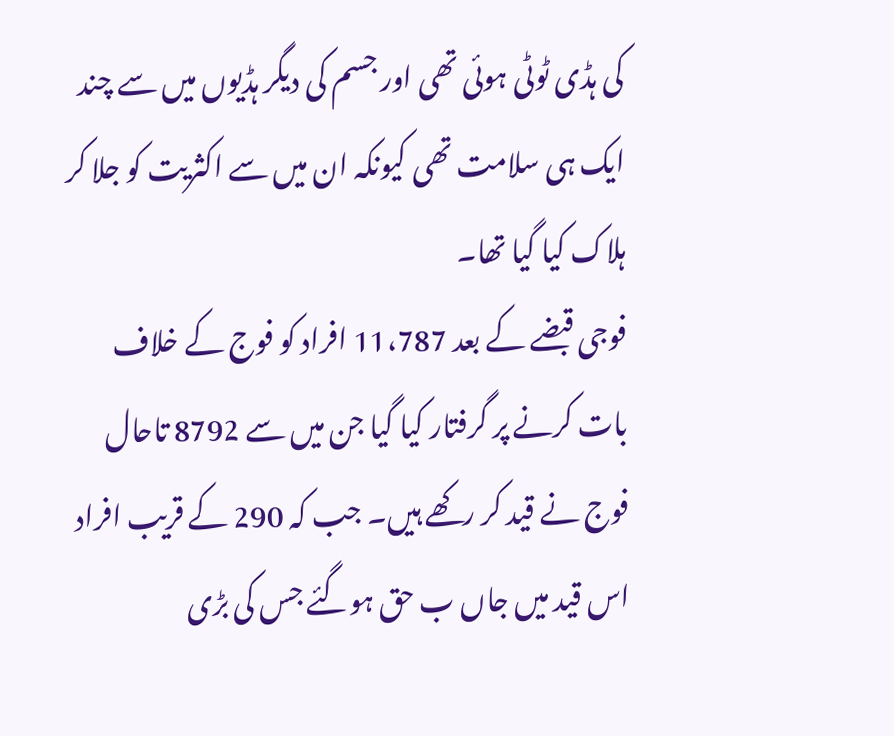کی ہڈی ٹوٹی ہوئی تھی اور جسم کی دیگر ہڈیوں میں سے چند ایک ہی سلامت تھی کیونکہ ان میں سے اکثریت کو جلا کر ہلاک کیا گیا تھا۔
فوجی قبضے کے بعد 11،787 افراد کو فوج کے خلاف بات کرنے پر گرفتار کیا گیا جن میں سے 8792 تاحال فوج نے قید کر رکھے ہیں۔ جب کہ 290 کے قریب افراد اس قید میں جاں ب حق ہوگئے جس کی بڑی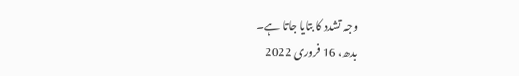وجہ تشدد کا بتایا جاتا ہے۔
بدھ، 16 فروری 2022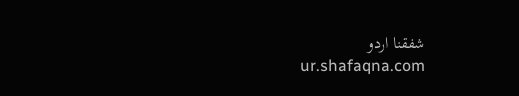شفقنا اردو
ur.shafaqna.com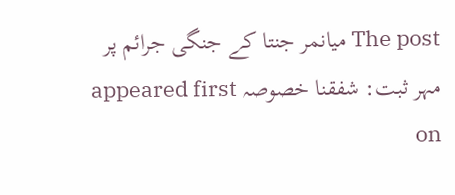The post میانمر جنتا کے جنگی جرائم پر مہر ثبت: شفقنا خصوصہ appeared first on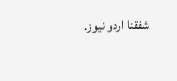شفقنا اردو نیوز.